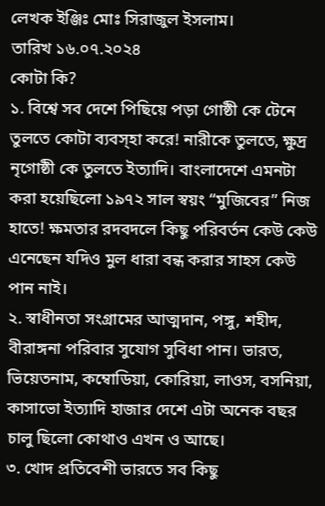লেখক ইঞ্জিঃ মোঃ সিরাজুল ইসলাম।
তারিখ ১৬.০৭.২০২৪
কোটা কি?
১. বিশ্বে সব দেশে পিছিয়ে পড়া গোষ্ঠী কে টেনে তুলতে কোটা ব্যবস্হা করে! নারীকে তুলতে, ক্ষুদ্র নৃগোষ্ঠী কে তুলতে ইত্যাদি। বাংলাদেশে এমনটা করা হয়েছিলো ১৯৭২ সাল স্বয়ং “মুজিবের” নিজ হাতে! ক্ষমতার রদবদলে কিছু পরিবর্তন কেউ কেউ এনেছেন যদিও মুল ধারা বন্ধ করার সাহস কেউ পান নাই।
২. স্বাধীনতা সংগ্রামের আত্মদান, পঙ্গু, শহীদ, বীরাঙ্গনা পরিবার সুযোগ সুবিধা পান। ভারত, ভিয়েতনাম, কম্বোডিয়া, কোরিয়া, লাওস, বসনিয়া, কাসাভো ইত্যাদি হাজার দেশে এটা অনেক বছর চালু ছিলো কোথাও এখন ও আছে।
৩. খোদ প্রতিবেশী ভারতে সব কিছু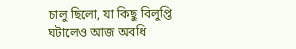চালু ছিলো, যা কিছু বিলুপ্তি ঘটালেও আজ অবধি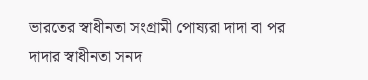ভারতের স্বাধীনতা সংগ্রামী পোষ্যরা দাদা বা পর দাদার স্বাধীনতা সনদ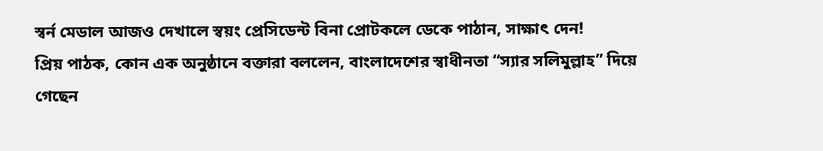স্বর্ন মেডাল আজও দেখালে স্বয়ং প্রেসিডেন্ট বিনা প্রোটকলে ডেকে পাঠান, সাক্ষাৎ দেন!
প্রিয় পাঠক, কোন এক অনুষ্ঠানে বক্তারা বললেন, বাংলাদেশের স্বাধীনতা “স্যার সলিমুল্লাহ” দিয়ে গেছেন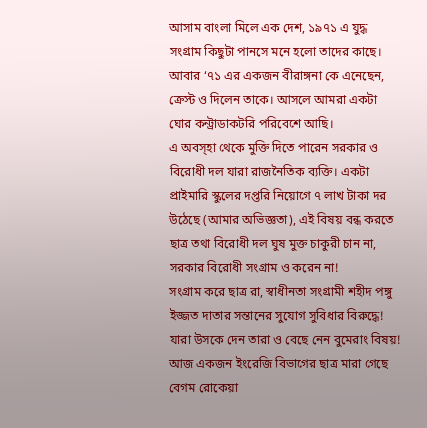আসাম বাংলা মিলে এক দেশ, ১৯৭১ এ যুদ্ধ সংগ্রাম কিছুটা পানসে মনে হলো তাদের কাছে। আবার ‘৭১ এর একজন বীরাঙ্গনা কে এনেছেন, ক্রেস্ট ও দিলেন তাকে। আসলে আমরা একটা ঘোর কন্ট্রাডাকটরি পরিবেশে আছি।
এ অবস্হা থেকে মুক্তি দিতে পারেন সরকার ও বিরোধী দল যারা রাজনৈতিক ব্যক্তি। একটা প্রাইমারি স্কুলের দপ্তরি নিয়োগে ৭ লাখ টাকা দর উঠেছে (আমার অভিজ্ঞতা), এই বিষয় বন্ধ করতে ছাত্র তথা বিরোধী দল ঘুষ মুক্ত চাকুরী চান না, সরকার বিরোধী সংগ্রাম ও করেন না!
সংগ্রাম করে ছাত্র রা, স্বাধীনতা সংগ্রামী শহীদ পঙ্গু ইজ্জত দাতার সন্তানের সুযোগ সুবিধার বিরুদ্ধে! যারা উসকে দেন তারা ও বেছে নেন বুমেরাং বিষয়! আজ একজন ইংরেজি বিভাগের ছাত্র মারা গেছে বেগম রোকেয়া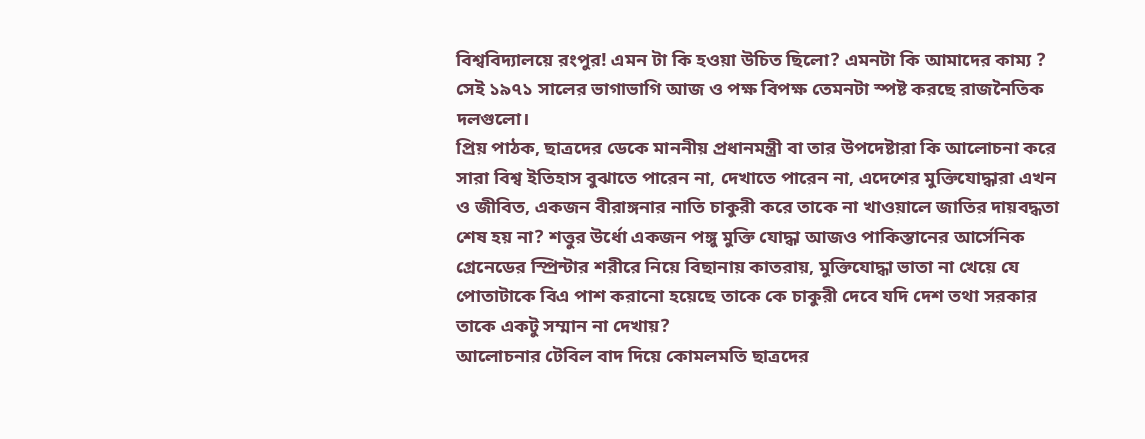বিশ্ববিদ্যালয়ে রংপুর! এমন টা কি হওয়া উচিত ছিলো? এমনটা কি আমাদের কাম্য ? সেই ১৯৭১ সালের ভাগাভাগি আজ ও পক্ষ বিপক্ষ তেমনটা স্পষ্ট করছে রাজনৈতিক দলগুলো।
প্রিয় পাঠক, ছাত্রদের ডেকে মাননীয় প্রধানমন্ত্রী বা তার উপদেষ্টারা কি আলোচনা করে সারা বিশ্ব ইতিহাস বুঝাতে পারেন না, দেখাতে পারেন না, এদেশের মুক্তিযোদ্ধারা এখন ও জীবিত, একজন বীরাঙ্গনার নাতি চাকুরী করে তাকে না খাওয়ালে জাতির দায়বদ্ধতা শেষ হয় না? শত্তুর উর্ধো একজন পঙ্গু মুক্তি যোদ্ধা আজও পাকিস্তানের আর্সেনিক গ্রেনেডের স্প্রিন্টার শরীরে নিয়ে বিছানায় কাতরায়, মুক্তিযোদ্ধা ভাতা না খেয়ে যে পোতাটাকে বিএ পাশ করানো হয়েছে তাকে কে চাকুরী দেবে যদি দেশ তথা সরকার তাকে একটু সম্মান না দেখায়?
আলোচনার টেবিল বাদ দিয়ে কোমলমতি ছাত্রদের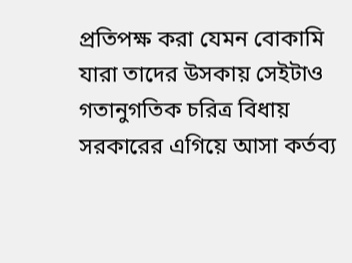প্রতিপক্ষ করা যেমন বোকামি যারা তাদের উসকায় সেইটাও গতানুগতিক চরিত্র বিধায় সরকারের এগিয়ে আসা কর্তব্য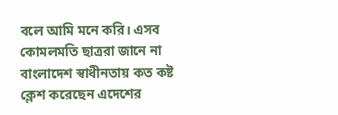বলে আমি মনে করি। এসব কোমলমতি ছাত্ররা জানে না বাংলাদেশ স্বাধীনতায় কত কষ্ট ক্লেশ করেছেন এদেশের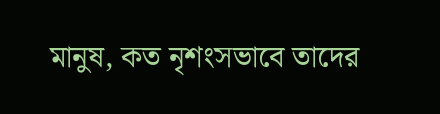মানুষ, কত নৃশংসভাবে তাদের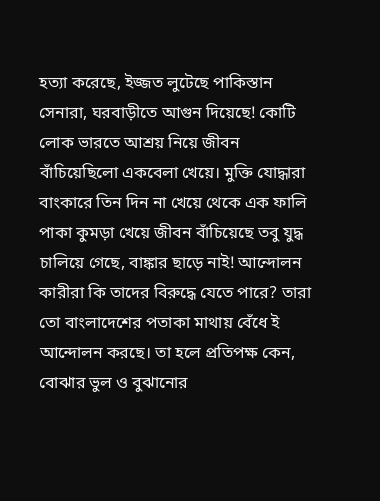হত্যা করেছে, ইজ্জত লুটেছে পাকিস্তান সেনারা, ঘরবাড়ীতে আগুন দিয়েছে! কোটি লোক ভারতে আশ্রয় নিয়ে জীবন বাঁচিয়েছিলো একবেলা খেয়ে। মুক্তি যোদ্ধারা বাংকারে তিন দিন না খেয়ে থেকে এক ফালি পাকা কুমড়া খেয়ে জীবন বাঁচিয়েছে তবু যুদ্ধ চালিয়ে গেছে, বাঙ্কার ছাড়ে নাই! আন্দোলন কারীরা কি তাদের বিরুদ্ধে যেতে পারে? তারা তো বাংলাদেশের পতাকা মাথায় বেঁধে ই আন্দোলন করছে। তা হলে প্রতিপক্ষ কেন, বোঝার ভুল ও বুঝানোর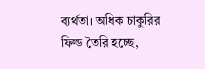ব্যর্থতা। অধিক চাকুরির ফিল্ড তৈরি হচ্ছে,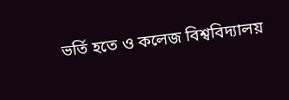ভর্তি হতে ও কলেজ বিশ্ববিদ্যালয়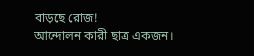বাড়ছে রোজ!
আন্দোলন কারী ছাত্র একজন।